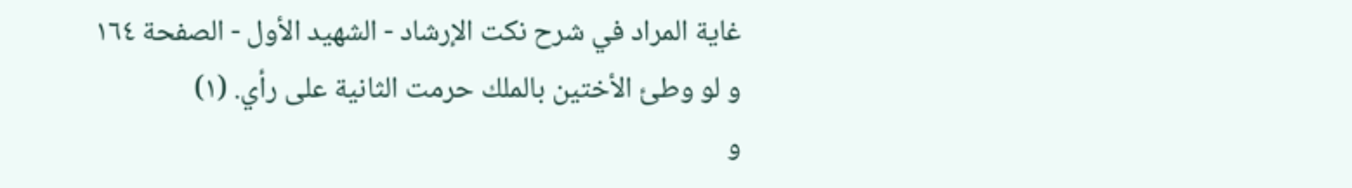غاية المراد في شرح نكت الإرشاد - الشهيد الأول - الصفحة ١٦٤
و لو وطئ الأختين بالملك حرمت الثانية على رأي. (١)
و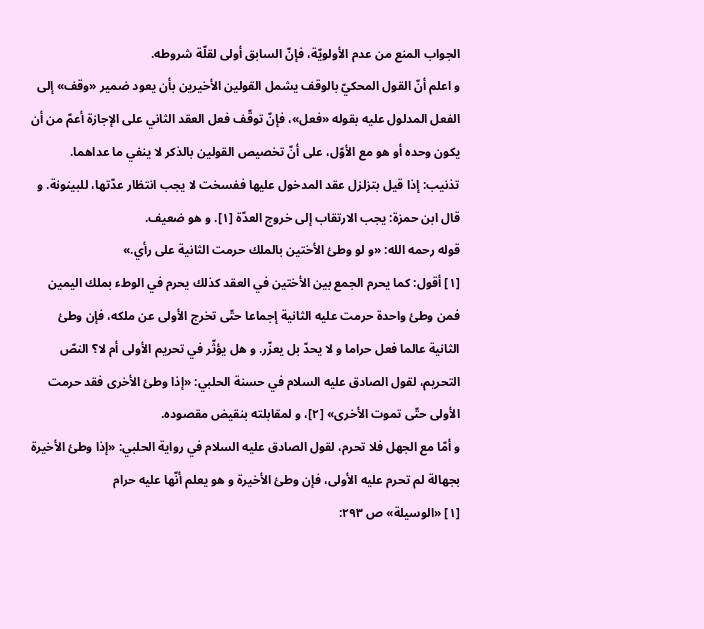الجواب المنع من عدم الأولويّة، فإنّ السابق أولى لقلّة شروطه.
و اعلم أنّ القول المحكيّ بالوقف يشمل القولين الأخيرين بأن يعود ضمير «وقف» إلى الفعل المدلول عليه بقوله «فعل»، فإنّ توقّف فعل العقد الثاني على الإجازة أعمّ من أن يكون وحده أو هو مع الأوّل، على أنّ تخصيص القولين بالذكر لا ينفي ما عداهما.
تذنيب: إذا قيل بتزلزل عقد المدخول عليها ففسخت لا يجب انتظار عدّتها، للبينونة. و قال ابن حمزة: يجب الارتقاب إلى خروج العدّة [١]. و هو ضعيف.
قوله رحمه الله: «و لو وطئ الأختين بالملك حرمت الثانية على رأي.»
[١] أقول: كما يحرم الجمع بين الأختين في العقد كذلك يحرم في الوطء بملك اليمين فمن وطئ واحدة حرمت عليه الثانية إجماعا حتّى تخرج الأولى عن ملكه، فإن وطئ الثانية عالما فعل حراما و لا يحدّ بل يعزّر. و هل يؤثّر في تحريم الأولى أم لا؟ النصّ التحريم، لقول الصادق عليه السلام في حسنة الحلبي: «إذا وطئ الأخرى فقد حرمت الأولى حتّى تموت الأخرى» [٢]، و لمقابلته بنقيض مقصوده.
و أمّا مع الجهل فلا تحرم، لقول الصادق عليه السلام في رواية الحلبي: «إذا وطئ الأخيرة بجهالة لم تحرم عليه الأولى، فإن وطئ الأخيرة و هو يعلم أنّها عليه حرام
[١] «الوسيلة» ص ٢٩٣: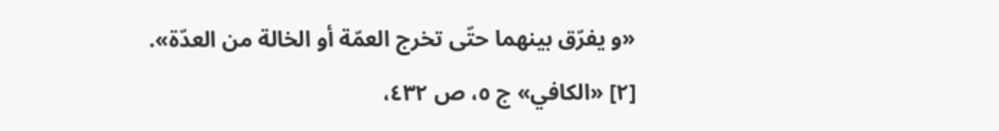«و يفرّق بينهما حتّى تخرج العمّة أو الخالة من العدّة».
[٢] «الكافي» ج ٥، ص ٤٣٢،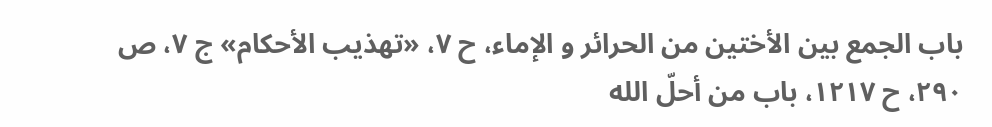باب الجمع بين الأختين من الحرائر و الإماء، ح ٧، «تهذيب الأحكام» ج ٧، ص ٢٩٠، ح ١٢١٧، باب من أحلّ الله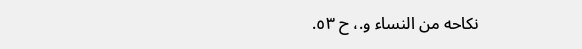نكاحه من النساء و.، ح ٥٣.